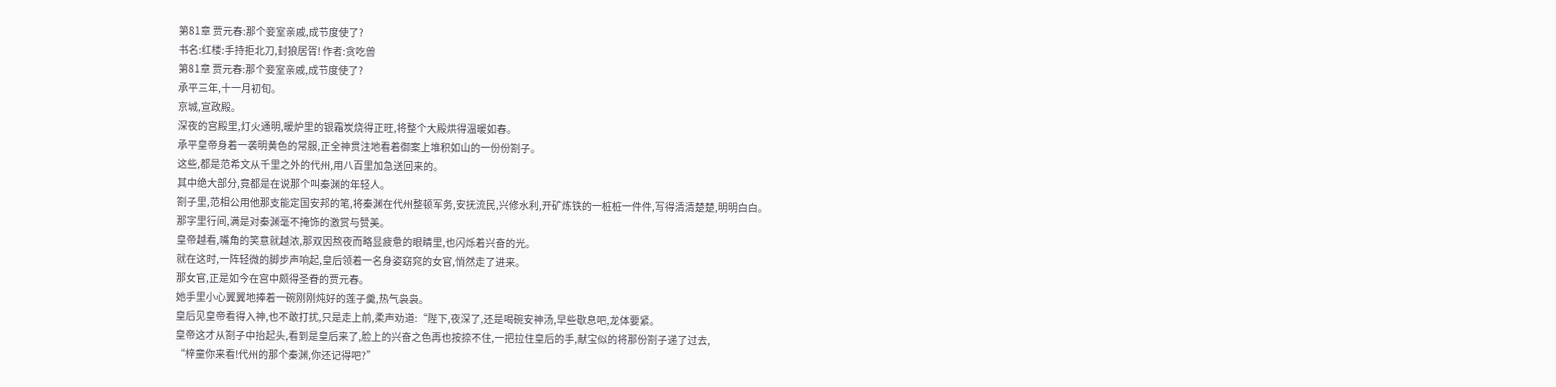第81章 贾元春:那个妾室亲戚,成节度使了?
书名:红楼:手持拒北刀,封狼居胥! 作者:贪吃兽
第81章 贾元春:那个妾室亲戚,成节度使了?
承平三年,十一月初旬。
京城,宣政殿。
深夜的宫殿里,灯火通明,暖炉里的银霜炭烧得正旺,将整个大殿烘得温暖如春。
承平皇帝身着一袭明黄色的常服,正全神贯注地看着御案上堆积如山的一份份劄子。
这些,都是范希文从千里之外的代州,用八百里加急送回来的。
其中绝大部分,竟都是在说那个叫秦渊的年轻人。
劄子里,范相公用他那支能定国安邦的笔,将秦渊在代州整顿军务,安抚流民,兴修水利,开矿炼铁的一桩桩一件件,写得清清楚楚,明明白白。
那字里行间,满是对秦渊毫不掩饰的激赏与赞美。
皇帝越看,嘴角的笑意就越浓,那双因熬夜而略显疲惫的眼睛里,也闪烁着兴奋的光。
就在这时,一阵轻微的脚步声响起,皇后领着一名身姿窈窕的女官,悄然走了进来。
那女官,正是如今在宫中颇得圣眷的贾元春。
她手里小心翼翼地捧着一碗刚刚炖好的莲子羹,热气袅袅。
皇后见皇帝看得入神,也不敢打扰,只是走上前,柔声劝道:“陛下,夜深了,还是喝碗安神汤,早些歇息吧,龙体要紧。
皇帝这才从劄子中抬起头,看到是皇后来了,脸上的兴奋之色再也按捺不住,一把拉住皇后的手,献宝似的将那份劄子递了过去,
“梓童你来看!代州的那个秦渊,你还记得吧?”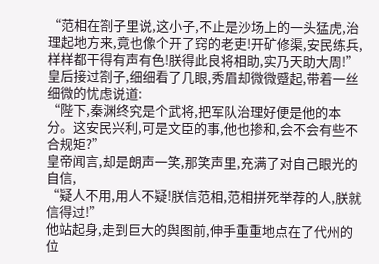“范相在劄子里说,这小子,不止是沙场上的一头猛虎,治理起地方来,竟也像个开了窍的老吏!开矿修渠,安民练兵,样样都干得有声有色!朕得此良将相助,实乃天助大周!”
皇后接过劄子,细细看了几眼,秀眉却微微蹙起,带着一丝细微的忧虑说道:
“陛下,秦渊终究是个武将,把军队治理好便是他的本分。这安民兴利,可是文臣的事,他也掺和,会不会有些不合规矩?”
皇帝闻言,却是朗声一笑,那笑声里,充满了对自己眼光的自信,
“疑人不用,用人不疑!朕信范相,范相拼死举荐的人,朕就信得过!”
他站起身,走到巨大的舆图前,伸手重重地点在了代州的位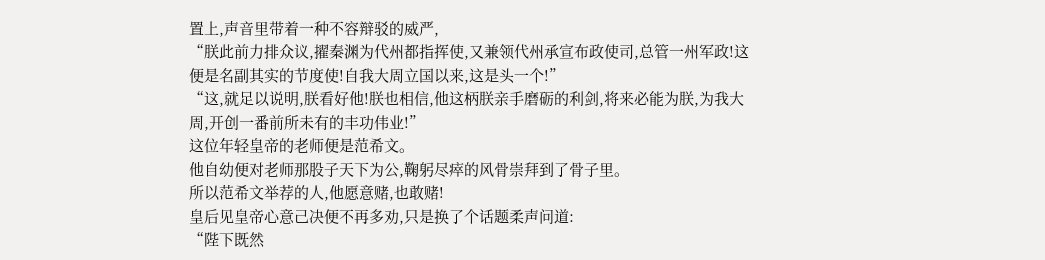置上,声音里带着一种不容辩驳的威严,
“朕此前力排众议,擢秦渊为代州都指挥使,又兼领代州承宣布政使司,总管一州军政!这便是名副其实的节度使!自我大周立国以来,这是头一个!”
“这,就足以说明,朕看好他!朕也相信,他这柄朕亲手磨砺的利剑,将来必能为朕,为我大周,开创一番前所未有的丰功伟业!”
这位年轻皇帝的老师便是范希文。
他自幼便对老师那股子天下为公,鞠躬尽瘁的风骨崇拜到了骨子里。
所以范希文举荐的人,他愿意赌,也敢赌!
皇后见皇帝心意己决便不再多劝,只是换了个话题柔声问道:
“陛下既然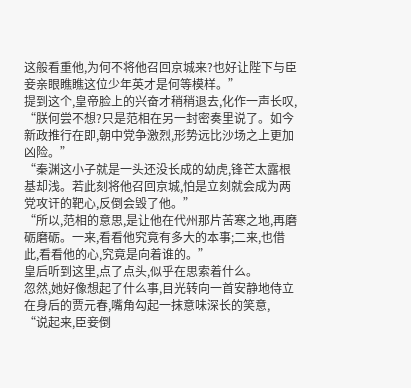这般看重他,为何不将他召回京城来?也好让陛下与臣妾亲眼瞧瞧这位少年英才是何等模样。”
提到这个,皇帝脸上的兴奋才稍稍退去,化作一声长叹,
“朕何尝不想?只是范相在另一封密奏里说了。如今新政推行在即,朝中党争激烈,形势远比沙场之上更加凶险。”
“秦渊这小子就是一头还没长成的幼虎,锋芒太露根基却浅。若此刻将他召回京城,怕是立刻就会成为两党攻讦的靶心,反倒会毁了他。”
“所以,范相的意思,是让他在代州那片苦寒之地,再磨砺磨砺。一来,看看他究竟有多大的本事;二来,也借此,看看他的心,究竟是向着谁的。”
皇后听到这里,点了点头,似乎在思索着什么。
忽然,她好像想起了什么事,目光转向一首安静地侍立在身后的贾元春,嘴角勾起一抹意味深长的笑意,
“说起来,臣妾倒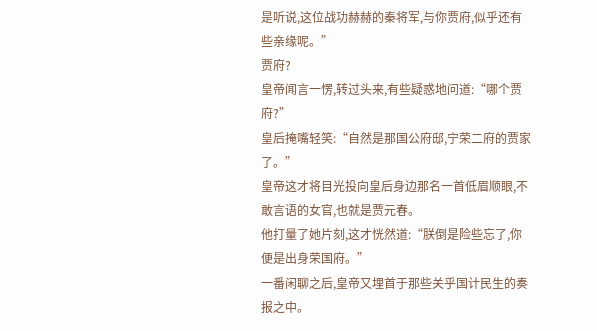是听说,这位战功赫赫的秦将军,与你贾府,似乎还有些亲缘呢。”
贾府?
皇帝闻言一愣,转过头来,有些疑惑地问道:“哪个贾府?”
皇后掩嘴轻笑:“自然是那国公府邸,宁荣二府的贾家了。”
皇帝这才将目光投向皇后身边那名一首低眉顺眼,不敢言语的女官,也就是贾元春。
他打量了她片刻,这才恍然道:“朕倒是险些忘了,你便是出身荣国府。”
一番闲聊之后,皇帝又埋首于那些关乎国计民生的奏报之中。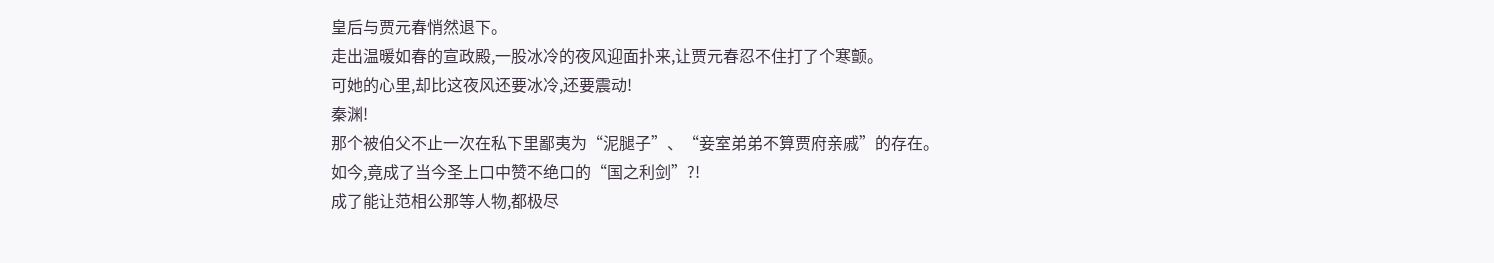皇后与贾元春悄然退下。
走出温暖如春的宣政殿,一股冰冷的夜风迎面扑来,让贾元春忍不住打了个寒颤。
可她的心里,却比这夜风还要冰冷,还要震动!
秦渊!
那个被伯父不止一次在私下里鄙夷为“泥腿子”、“妾室弟弟不算贾府亲戚”的存在。
如今,竟成了当今圣上口中赞不绝口的“国之利剑”?!
成了能让范相公那等人物,都极尽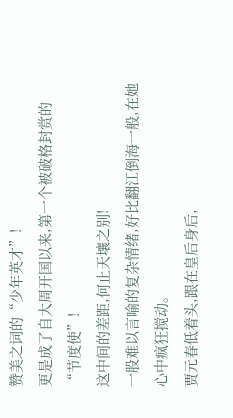赞美之词的“少年英才”!
更是成了自大周开国以来,第一个被破格封赏的“节度使”!
这中间的差距,何止天壤之别!
一股难以言喻的复杂情绪,好比翻江倒海一般,在她心中疯狂搅动。
贾元春低着头,跟在皇后身后,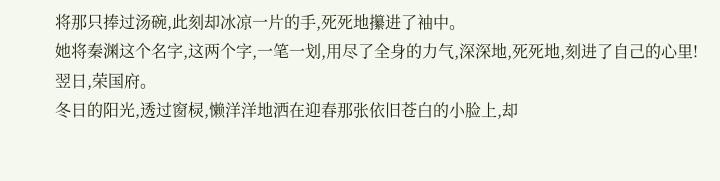将那只捧过汤碗,此刻却冰凉一片的手,死死地攥进了袖中。
她将秦渊这个名字,这两个字,一笔一划,用尽了全身的力气,深深地,死死地,刻进了自己的心里!
翌日,荣国府。
冬日的阳光,透过窗棂,懒洋洋地洒在迎春那张依旧苍白的小脸上,却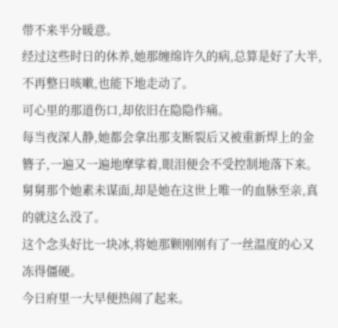带不来半分暖意。
经过这些时日的休养,她那缠绵许久的病,总算是好了大半,不再整日咳嗽,也能下地走动了。
可心里的那道伤口,却依旧在隐隐作痛。
每当夜深人静,她都会拿出那支断裂后又被重新焊上的金簪子,一遍又一遍地摩挲着,眼泪便会不受控制地落下来。
舅舅那个她素未谋面,却是她在这世上唯一的血脉至亲,真的就这么没了。
这个念头好比一块冰,将她那颗刚刚有了一丝温度的心又冻得僵硬。
今日府里一大早便热闹了起来。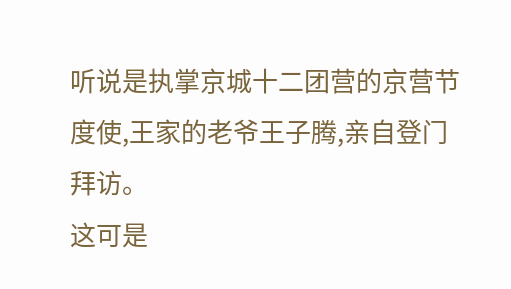听说是执掌京城十二团营的京营节度使,王家的老爷王子腾,亲自登门拜访。
这可是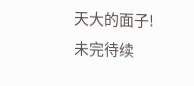天大的面子!
未完待续